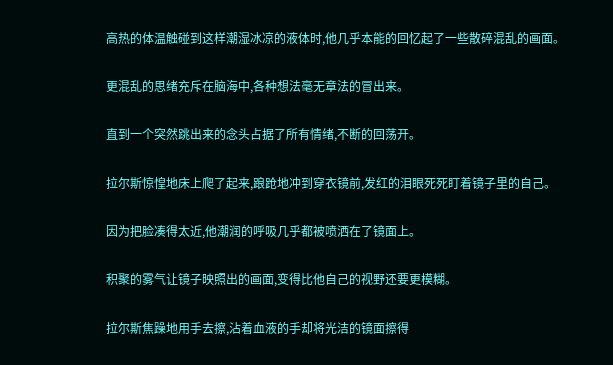高热的体温触碰到这样潮湿冰凉的液体时,他几乎本能的回忆起了一些散碎混乱的画面。

更混乱的思绪充斥在脑海中,各种想法毫无章法的冒出来。

直到一个突然跳出来的念头占据了所有情绪,不断的回荡开。

拉尔斯惊惶地床上爬了起来,踉跄地冲到穿衣镜前,发红的泪眼死死盯着镜子里的自己。

因为把脸凑得太近,他潮润的呼吸几乎都被喷洒在了镜面上。

积聚的雾气让镜子映照出的画面,变得比他自己的视野还要更模糊。

拉尔斯焦躁地用手去擦,沾着血液的手却将光洁的镜面擦得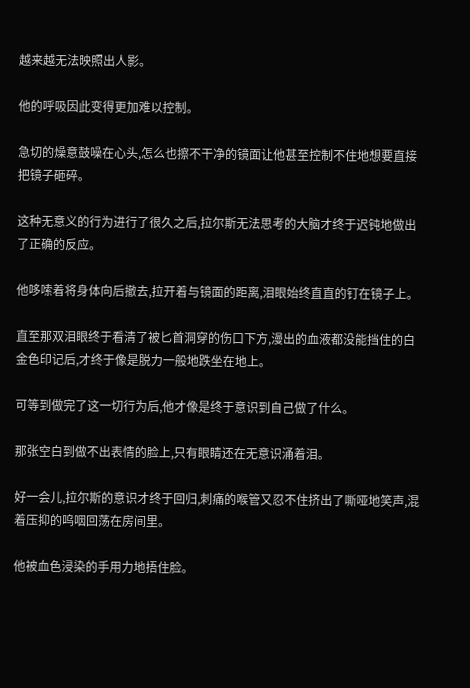越来越无法映照出人影。

他的呼吸因此变得更加难以控制。

急切的燥意鼓噪在心头,怎么也擦不干净的镜面让他甚至控制不住地想要直接把镜子砸碎。

这种无意义的行为进行了很久之后,拉尔斯无法思考的大脑才终于迟钝地做出了正确的反应。

他哆嗦着将身体向后撤去,拉开着与镜面的距离,泪眼始终直直的钉在镜子上。

直至那双泪眼终于看清了被匕首洞穿的伤口下方,漫出的血液都没能挡住的白金色印记后,才终于像是脱力一般地跌坐在地上。

可等到做完了这一切行为后,他才像是终于意识到自己做了什么。

那张空白到做不出表情的脸上,只有眼睛还在无意识涌着泪。

好一会儿,拉尔斯的意识才终于回归,刺痛的喉管又忍不住挤出了嘶哑地笑声,混着压抑的呜咽回荡在房间里。

他被血色浸染的手用力地捂住脸。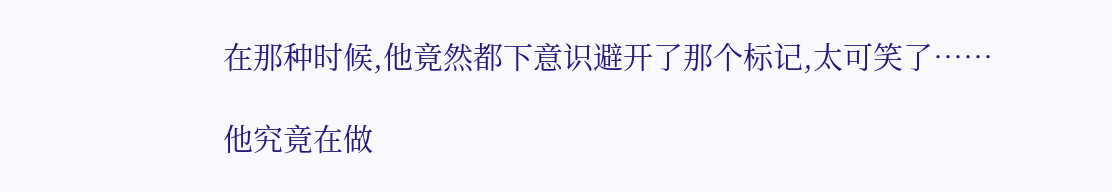在那种时候,他竟然都下意识避开了那个标记,太可笑了……

他究竟在做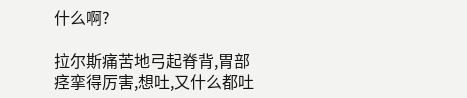什么啊?

拉尔斯痛苦地弓起脊背,胃部痉挛得厉害,想吐,又什么都吐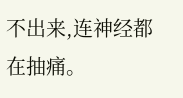不出来,连神经都在抽痛。